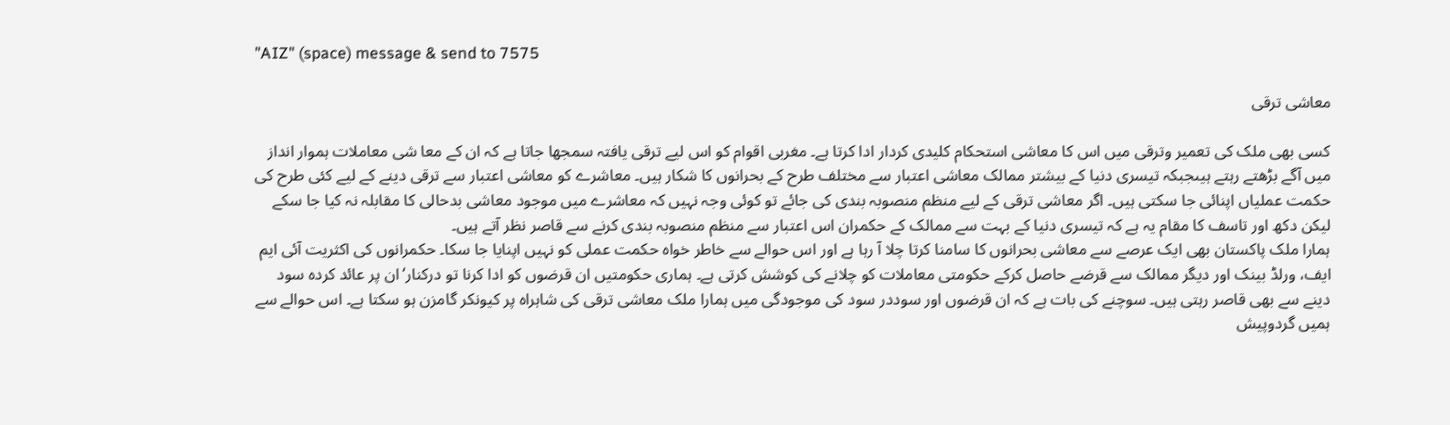"AIZ" (space) message & send to 7575

معاشی ترقی

کسی بھی ملک کی تعمیر وترقی میں اس کا معاشی استحکام کلیدی کردار ادا کرتا ہے۔ مغربی اقوام کو اس لیے ترقی یافتہ سمجھا جاتا ہے کہ ان کے معا شی معاملات ہموار انداز میں آگے بڑھتے رہتے ہیںجبکہ تیسری دنیا کے بیشتر ممالک معاشی اعتبار سے مختلف طرح کے بحرانوں کا شکار ہیں۔ معاشرے کو معاشی اعتبار سے ترقی دینے کے لیے کئی طرح کی حکمت عملیاں اپنائی جا سکتی ہیں۔ اگر معاشی ترقی کے لیے منظم منصوبہ بندی کی جائے تو کوئی وجہ نہیں کہ معاشرے میں موجود معاشی بدحالی کا مقابلہ نہ کیا جا سکے لیکن دکھ اور تاسف کا مقام یہ ہے کہ تیسری دنیا کے بہت سے ممالک کے حکمران اس اعتبار سے منظم منصوبہ بندی کرنے سے قاصر نظر آتے ہیں۔
ہمارا ملک پاکستان بھی ایک عرصے سے معاشی بحرانوں کا سامنا کرتا چلا آ رہا ہے اور اس حوالے سے خاطر خواہ حکمت عملی کو نہیں اپنایا جا سکا۔ حکمرانوں کی اکثریت آئی ایم ایف، ورلڈ بینک اور دیگر ممالک سے قرضے حاصل کرکے حکومتی معاملات کو چلانے کی کوشش کرتی ہے۔ ہماری حکومتیں ان قرضوں کو ادا کرنا تو درکنار‘ ان پر عائد کردہ سود دینے سے بھی قاصر رہتی ہیں۔ سوچنے کی بات ہے کہ ان قرضوں اور سوددر سود کی موجودگی میں ہمارا ملک معاشی ترقی کی شاہراہ پر کیونکر گامزن ہو سکتا ہے۔ اس حوالے سے ہمیں گردوپیش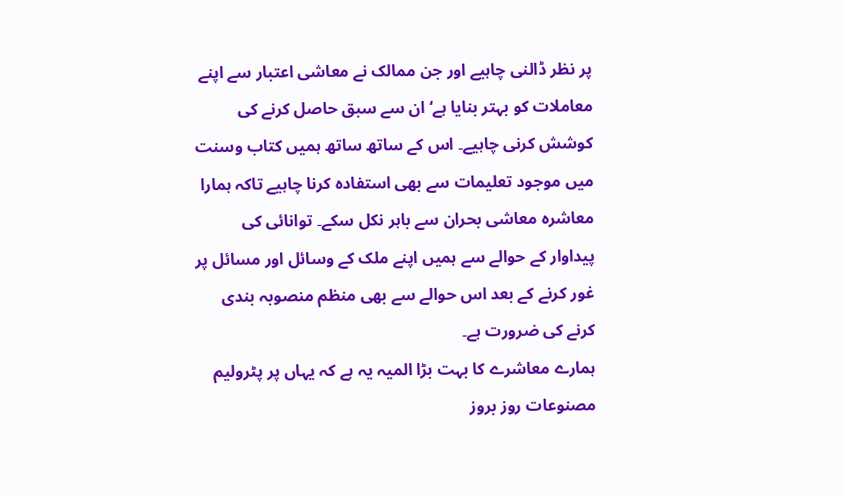پر نظر ڈالنی چاہیے اور جن ممالک نے معاشی اعتبار سے اپنے معاملات کو بہتر بنایا ہے‘ ان سے سبق حاصل کرنے کی کوشش کرنی چاہیے۔ اس کے ساتھ ساتھ ہمیں کتاب وسنت میں موجود تعلیمات سے بھی استفادہ کرنا چاہیے تاکہ ہمارا معاشرہ معاشی بحران سے باہر نکل سکے۔ توانائی کی پیداوار کے حوالے سے ہمیں اپنے ملک کے وسائل اور مسائل پر غور کرنے کے بعد اس حوالے سے بھی منظم منصوبہ بندی کرنے کی ضرورت ہے۔
ہمارے معاشرے کا بہت بڑا المیہ یہ ہے کہ یہاں پر پٹرولیم مصنوعات روز بروز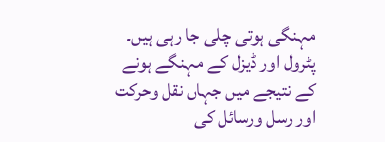مہنگی ہوتی چلی جا رہی ہیں۔ پٹرول اور ڈیزل کے مہنگے ہونے کے نتیجے میں جہاں نقل وحرکت اور رسل ورسائل کی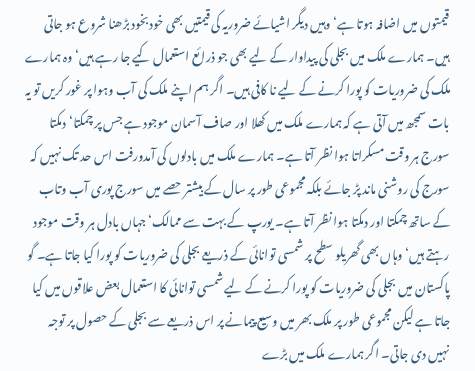قیمتوں میں اضافہ ہوتا ہے‘ وہیں دیگر اشیائے ضروریہ کی قیمتیں بھی خودبخود بڑھنا شروع ہو جاتی ہیں۔ ہمارے ملک میں بجلی کی پیداوار کے لیے بھی جو ذرائع استعمال کیے جا رہے ہیں‘ وہ ہمارے ملک کی ضروریات کو پورا کرنے کے لیے نا کافی ہیں۔ اگر ہم اپنے ملک کی آب وہوا پر غور کریں تو یہ بات سمجھ میں آتی ہے کہ ہمارے ملک میں کھلا اور صاف آسمان موجود ہے جس پر چمکتا‘ دمکتا سورج ہر وقت مسکراتا ہوا نظر آتا ہے۔ ہمارے ملک میں بادلوں کی آمدورفت اس حد تک نہیں کہ سورج کی روشنی ماند پڑ جائے بلکہ مجموعی طور پر سال کے بیشتر حصے میں سورج پوری آب وتاب کے ساتھ چمکتا اور دمکتا ہوا نظر آتا ہے۔ یورپ کے بہت سے ممالک‘ جہاں بادل ہر وقت موجود رہتے ہیں‘ وہاں بھی گھریلو سطح پر شمسی توانائی کے ذریعے بجلی کی ضروریات کو پورا کیا جاتا ہے۔ گو پاکستان میں بجلی کی ضروریات کو پورا کرنے کے لیے شمسی توانائی کا استعمال بعض علاقوں میں کیا جاتا ہے لیکن مجموعی طور پر ملک بھر میں وسیع پیمانے پر اس ذریعے سے بجلی کے حصول پر توجہ نہیں دی جاتی۔ اگر ہمارے ملک میں بڑے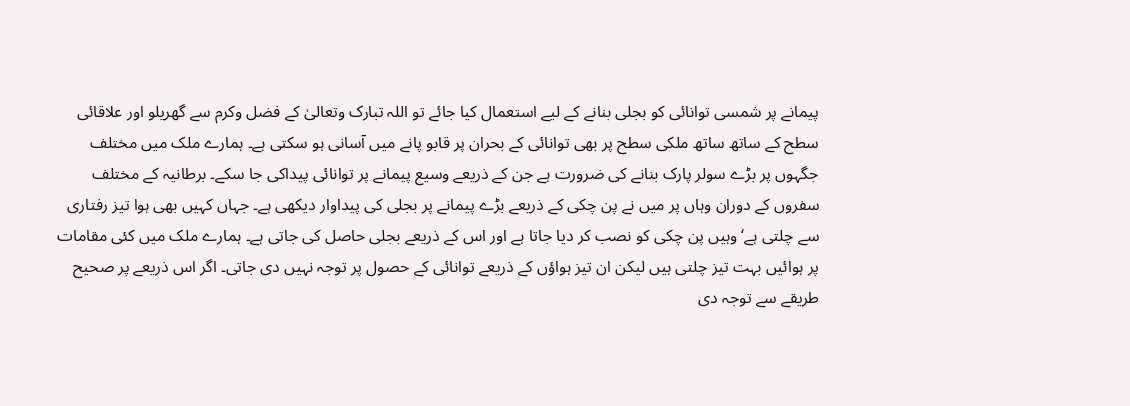پیمانے پر شمسی توانائی کو بجلی بنانے کے لیے استعمال کیا جائے تو اللہ تبارک وتعالیٰ کے فضل وکرم سے گھریلو اور علاقائی سطح کے ساتھ ساتھ ملکی سطح پر بھی توانائی کے بحران پر قابو پانے میں آسانی ہو سکتی ہے۔ ہمارے ملک میں مختلف جگہوں پر بڑے سولر پارک بنانے کی ضرورت ہے جن کے ذریعے وسیع پیمانے پر توانائی پیداکی جا سکے۔ برطانیہ کے مختلف سفروں کے دوران وہاں پر میں نے پن چکی کے ذریعے بڑے پیمانے پر بجلی کی پیداوار دیکھی ہے۔ جہاں کہیں بھی ہوا تیز رفتاری سے چلتی ہے‘ وہیں پن چکی کو نصب کر دیا جاتا ہے اور اس کے ذریعے بجلی حاصل کی جاتی ہے۔ ہمارے ملک میں کئی مقامات پر ہوائیں بہت تیز چلتی ہیں لیکن ان تیز ہواؤں کے ذریعے توانائی کے حصول پر توجہ نہیں دی جاتی۔ اگر اس ذریعے پر صحیح طریقے سے توجہ دی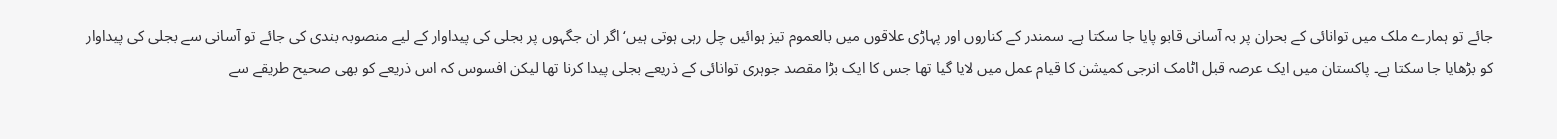جائے تو ہمارے ملک میں توانائی کے بحران پر بہ آسانی قابو پایا جا سکتا ہے۔ سمندر کے کناروں اور پہاڑی علاقوں میں بالعموم تیز ہوائیں چل رہی ہوتی ہیں‘ اگر ان جگہوں پر بجلی کی پیداوار کے لیے منصوبہ بندی کی جائے تو آسانی سے بجلی کی پیداوار کو بڑھایا جا سکتا ہے۔ پاکستان میں ایک عرصہ قبل اٹامک انرجی کمیشن کا قیام عمل میں لایا گیا تھا جس کا ایک بڑا مقصد جوہری توانائی کے ذریعے بجلی پیدا کرنا تھا لیکن افسوس کہ اس ذریعے کو بھی صحیح طریقے سے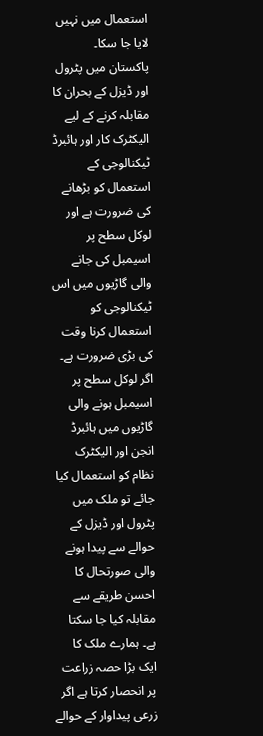استعمال میں نہیں لایا جا سکا۔
پاکستان میں پٹرول اور ڈیزل کے بحران کا مقابلہ کرنے کے لیے الیکٹرک کار اور ہائبرڈ ٹیکنالوجی کے استعمال کو بڑھانے کی ضرورت ہے اور لوکل سطح پر اسیمبل کی جانے والی گاڑیوں میں اس ٹیکنالوجی کو استعمال کرنا وقت کی بڑی ضرورت ہے۔ اگر لوکل سطح پر اسیمبل ہونے والی گاڑیوں میں ہائبرڈ انجن اور الیکٹرک نظام کو استعمال کیا جائے تو ملک میں پٹرول اور ڈیزل کے حوالے سے پیدا ہونے والی صورتحال کا احسن طریقے سے مقابلہ کیا جا سکتا ہے۔ ہمارے ملک کا ایک بڑا حصہ زراعت پر انحصار کرتا ہے اگر زرعی پیداوار کے حوالے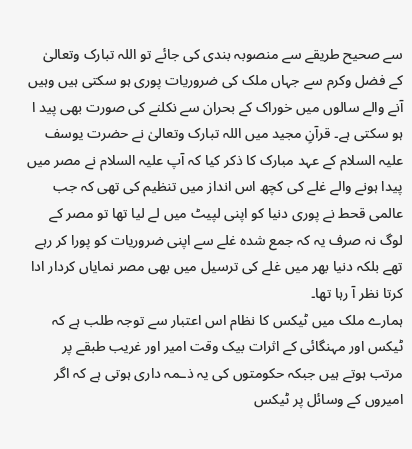سے صحیح طریقے سے منصوبہ بندی کی جائے تو اللہ تبارک وتعالیٰ کے فضل وکرم سے جہاں ملک کی ضروریات پوری ہو سکتی ہیں وہیں آنے والے سالوں میں خوراک کے بحران سے نکلنے کی صورت بھی پید ا ہو سکتی ہے۔ قرآنِ مجید میں اللہ تبارک وتعالیٰ نے حضرت یوسف علیہ السلام کے عہد مبارک کا ذکر کیا کہ آپ علیہ السلام نے مصر میں پیدا ہونے والے غلے کی کچھ اس انداز میں تنظیم کی تھی کہ جب عالمی قحط نے پوری دنیا کو اپنی لپیٹ میں لے لیا تھا تو مصر کے لوگ نہ صرف یہ کہ جمع شدہ غلے سے اپنی ضروریات کو پورا کر رہے تھے بلکہ دنیا بھر میں غلے کی ترسیل میں بھی مصر نمایاں کردار ادا کرتا نظر آ رہا تھا۔
ہمارے ملک میں ٹیکس کا نظام اس اعتبار سے توجہ طلب ہے کہ ٹیکس اور مہنگائی کے اثرات بیک وقت امیر اور غریب طبقے پر مرتب ہوتے ہیں جبکہ حکومتوں کی یہ ذـمہ داری ہوتی ہے کہ اگر امیروں کے وسائل پر ٹیکس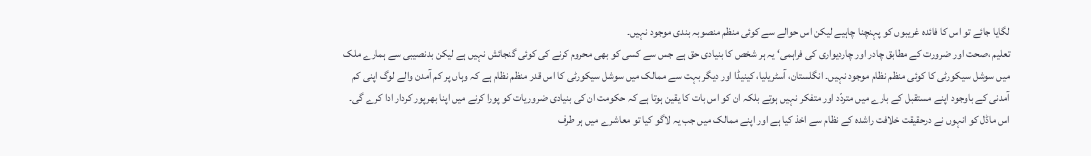لگایا جائے تو اس کا فائدہ غریبوں کو پہنچنا چاہیے لیکن اس حوالے سے کوئی منظم منصوبہ بندی موجود نہیں۔
تعلیم ،صحت اور ضرورت کے مطابق چادر اور چاردیواری کی فراہمی‘ یہ ہر شخص کا بنیادی حق ہے جس سے کسی کو بھی محروم کرنے کی کوئی گنجائش نہیں ہے لیکن بدنصیبی سے ہمارے ملک میں سوشل سیکورٹی کا کوئی منظم نظام موجود نہیں۔ انگلستان، آسٹریلیا، کینیڈا اور دیگر بہت سے ممالک میں سوشل سیکورٹی کا اس قدر منظم نظام ہے کہ وہاں پر کم آمدن والے لوگ اپنی کم آمدنی کے باوجود اپنے مستقبل کے بارے میں متردّد اور متفکر نہیں ہوتے بلکہ ان کو اس بات کا یقین ہوتا ہے کہ حکومت ان کی بنیادی ضروریات کو پورا کرنے میں اپنا بھرپور کردار ادا کرے گی۔ اس ماڈل کو انہوں نے درحقیقت خلافت راشدہ کے نظام سے اخذ کیا ہے اور اپنے ممالک میں جب یہ لاگو کیا تو معاشرے میں ہر طرف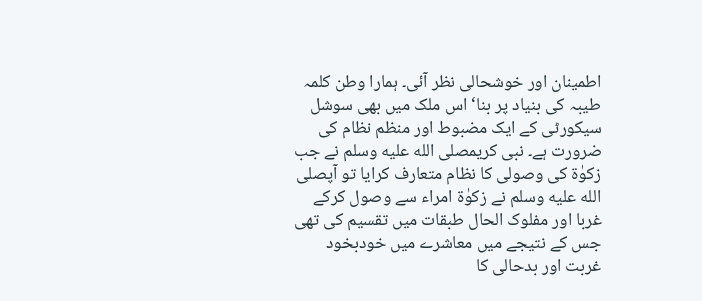اطمینان اور خوشحالی نظر آئی۔ ہمارا وطن کلمہ طیبہ کی بنیاد پر بنا‘ اس ملک میں بھی سوشل سیکورٹی کے ایک مضبوط اور منظم نظام کی ضرورت ہے۔ نبی کریمصلى الله عليه وسلم نے جب زکوٰۃ کی وصولی کا نظام متعارف کرایا تو آپصلى الله عليه وسلم نے زکوٰۃ امراء سے وصول کرکے غربا اور مفلوک الحال طبقات میں تقسیم کی تھی جس کے نتیجے میں معاشرے میں خودبخود غربت اور بدحالی کا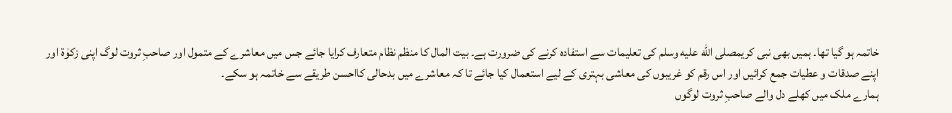خاتمہ ہو گیا تھا۔ ہمیں بھی نبی کریمصلى الله عليه وسلم کی تعلیمات سے استفادہ کرنے کی ضرورت ہے۔ بیت المال کا منظم نظام متعارف کرایا جائے جس میں معاشرے کے متمول اور صاحبِ ثروت لوگ اپنی زکوٰۃ اور اپنے صدقات و عطیات جمع کرائیں اور اس رقم کو غریبوں کی معاشی بہتری کے لیے استعمال کیا جائے تا کہ معاشرے میں بدحالی کااحسن طریقے سے خاتمہ ہو سکے۔
ہمارے ملک میں کھلے دل والے صاحبِ ثروت لوگوں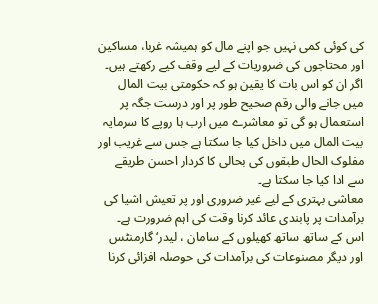کی کوئی کمی نہیں جو اپنے مال کو ہمیشہ غربا، مساکین اور محتاجوں کی ضروریات کے لیے وقف کیے رکھتے ہیں۔ اگر ان کو اس بات کا یقین ہو کہ حکومتی بیت المال میں جانے والی رقم صحیح طور پر اور درست جگہ پر استعمال ہو گی تو معاشرے میں ارب ہا روپے کا سرمایہ بیت المال میں داخل کیا جا سکتا ہے جس سے غریب اور مفلوک الحال طبقوں کی بحالی کا کردار احسن طریقے سے ادا کیا جا سکتا ہے۔
معاشی بہتری کے لیے غیر ضروری اور پر تعیش اشیا کی برآمدات پر پابندی عائد کرنا وقت کی اہم ضرورت ہے۔ اس کے ساتھ ساتھ کھیلوں کے سامان ، لیدر‘ گارمنٹس اور دیگر مصنوعات کی برآمدات کی حوصلہ افزائی کرنا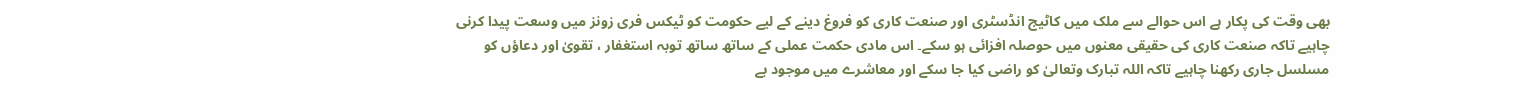بھی وقت کی پکار ہے اس حوالے سے ملک میں کاٹیج انڈسٹری اور صنعت کاری کو فروغ دینے کے لیے حکومت کو ٹیکس فری زونز میں وسعت پیدا کرنی چاہیے تاکہ صنعت کاری کی حقیقی معنوں میں حوصلہ افزائی ہو سکے۔ اس مادی حکمت عملی کے ساتھ ساتھ توبہ استغفار ، تقویٰ اور دعاؤں کو مسلسل جاری رکھنا چاہیے تاکہ اللہ تبارک وتعالیٰ کو راضی کیا جا سکے اور معاشرے میں موجود بے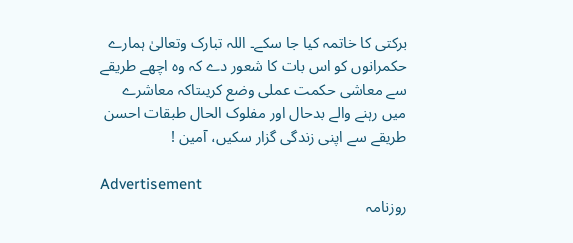برکتی کا خاتمہ کیا جا سکے۔ اللہ تبارک وتعالیٰ ہمارے حکمرانوں کو اس بات کا شعور دے کہ وہ اچھے طریقے سے معاشی حکمت عملی وضع کریںتاکہ معاشرے میں رہنے والے بدحال اور مفلوک الحال طبقات احسن طریقے سے اپنی زندگی گزار سکیں، آمین !

Advertisement
روزنامہ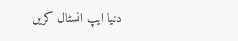دنیا ایپ انسٹال کریں